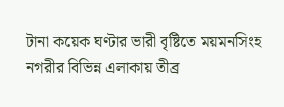টানা কয়েক ঘণ্টার ভারী বৃষ্টিতে ময়মনসিংহ নগরীর বিভিন্ন এলাকায় তীব্র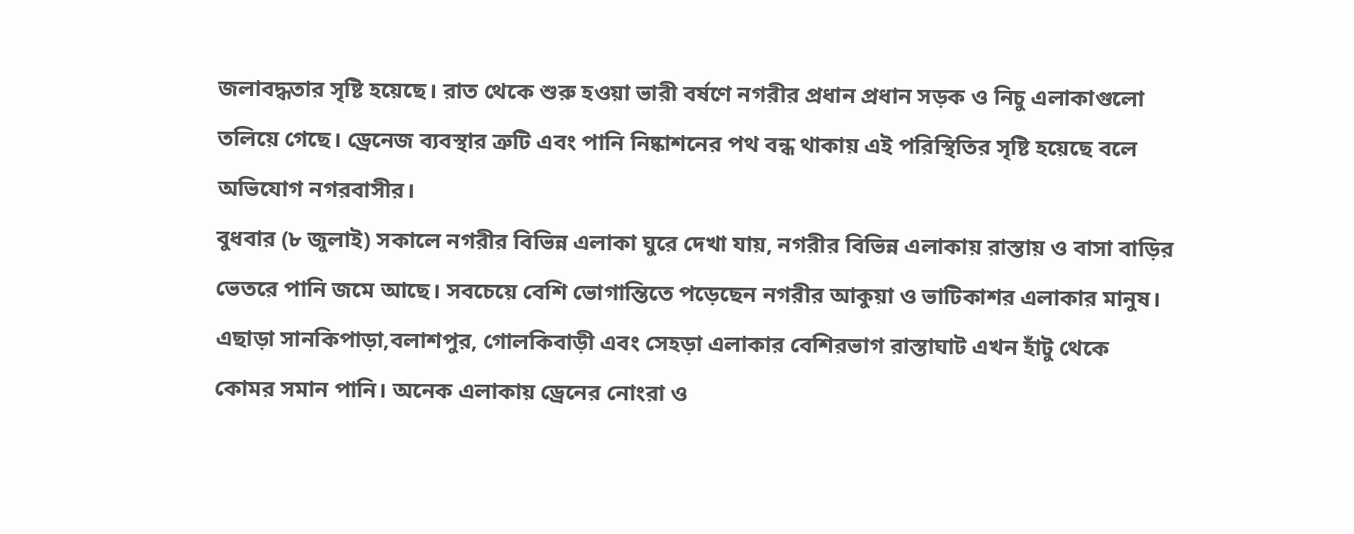জলাবদ্ধতার সৃষ্টি হয়েছে। রাত থেকে শুরু হওয়া ভারী বর্ষণে নগরীর প্রধান প্রধান সড়ক ও নিচু এলাকাগুলো তলিয়ে গেছে। ড্রেনেজ ব্যবস্থার ত্রুটি এবং পানি নিষ্কাশনের পথ বন্ধ থাকায় এই পরিস্থিতির সৃষ্টি হয়েছে বলে অভিযোগ নগরবাসীর।
বুধবার (৮ জুলাই) সকালে নগরীর বিভিন্ন এলাকা ঘুরে দেখা যায়, নগরীর বিভিন্ন এলাকায় রাস্তায় ও বাসা বাড়ির ভেতরে পানি জমে আছে। সবচেয়ে বেশি ভোগান্তিতে পড়েছেন নগরীর আকুয়া ও ভাটিকাশর এলাকার মানুষ।
এছাড়া সানকিপাড়া,বলাশপুর, গোলকিবাড়ী এবং সেহড়া এলাকার বেশিরভাগ রাস্তাঘাট এখন হাঁটু থেকে কোমর সমান পানি। অনেক এলাকায় ড্রেনের নোংরা ও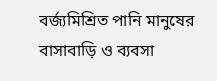বর্জ্যমিশ্রিত পানি মানুষের বাসাবাড়ি ও ব্যবসা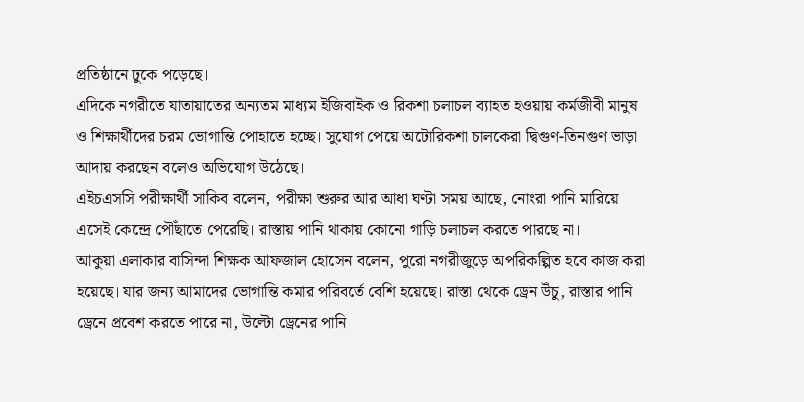প্রতিষ্ঠানে ঢুকে পড়েছে।
এদিকে নগরীতে যাতায়াতের অন্যতম মাধ্যম ইজিবাইক ও রিকশা চলাচল ব্যাহত হওয়ায় কর্মজীবী মানুষ ও শিক্ষার্থীদের চরম ভোগান্তি পোহাতে হচ্ছে। সুযোগ পেয়ে অটোরিকশা চালকেরা দ্বিগুণ-তিনগুণ ভাড়া আদায় করছেন বলেও অভিযোগ উঠেছে।
এইচএসসি পরীক্ষার্থী সাকিব বলেন, পরীক্ষা শুরুর আর আধা ঘণ্টা সময় আছে, নোংরা পানি মারিয়ে এসেই কেন্দ্রে পৌঁছাতে পেরেছি। রাস্তায় পানি থাকায় কোনো গাড়ি চলাচল করতে পারছে না।
আকুয়া এলাকার বাসিন্দা শিক্ষক আফজাল হোসেন বলেন, পুরো নগরীজুড়ে অপরিকল্পিত হবে কাজ করা হয়েছে। যার জন্য আমাদের ভোগান্তি কমার পরিবর্তে বেশি হয়েছে। রাস্তা থেকে ড্রেন উঁচু, রাস্তার পানি ড্রেনে প্রবেশ করতে পারে না, উল্টো ড্রেনের পানি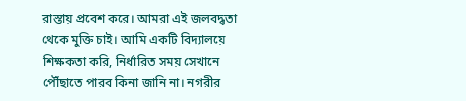রাস্তায় প্রবেশ করে। আমরা এই জলবদ্ধতা থেকে মুক্তি চাই। আমি একটি বিদ্যালয়ে শিক্ষকতা করি, নির্ধারিত সময় সেখানে পৌঁছাতে পারব কিনা জানি না। নগরীর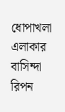ধোপাখলা এলাকার বাসিন্দা রিপন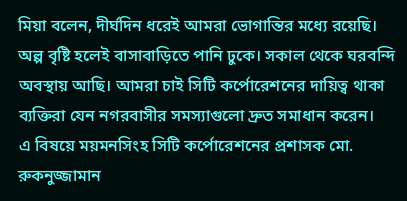মিয়া বলেন, দীর্ঘদিন ধরেই আমরা ভোগান্তির মধ্যে রয়েছি। অল্প বৃষ্টি হলেই বাসাবাড়িতে পানি ঢুকে। সকাল থেকে ঘরবন্দি অবস্থায় আছি। আমরা চাই সিটি কর্পোরেশনের দায়িত্ব থাকা ব্যক্তিরা যেন নগরবাসীর সমস্যাগুলো দ্রুত সমাধান করেন।
এ বিষয়ে ময়মনসিংহ সিটি কর্পোরেশনের প্রশাসক মো. রুকনুজ্জামান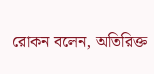রোকন বলেন, অতিরিক্ত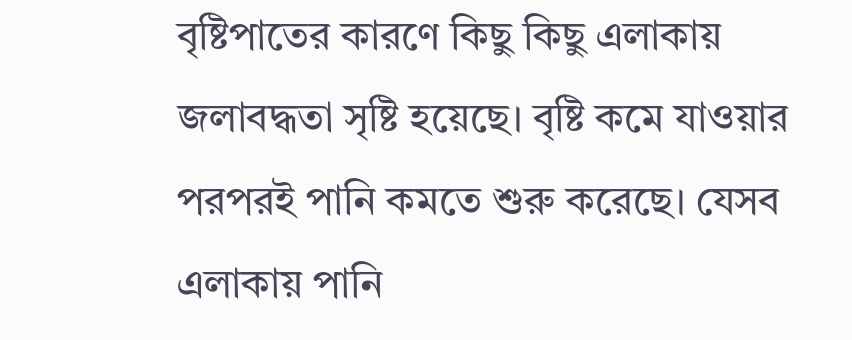বৃষ্টিপাতের কারণে কিছু কিছু এলাকায় জলাবদ্ধতা সৃষ্টি হয়েছে। বৃষ্টি কমে যাওয়ার পরপরই পানি কমতে শুরু করেছে। যেসব এলাকায় পানি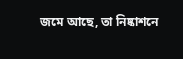জমে আছে, তা নিষ্কাশনে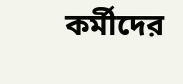কর্মীদের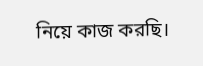নিয়ে কাজ করছি।